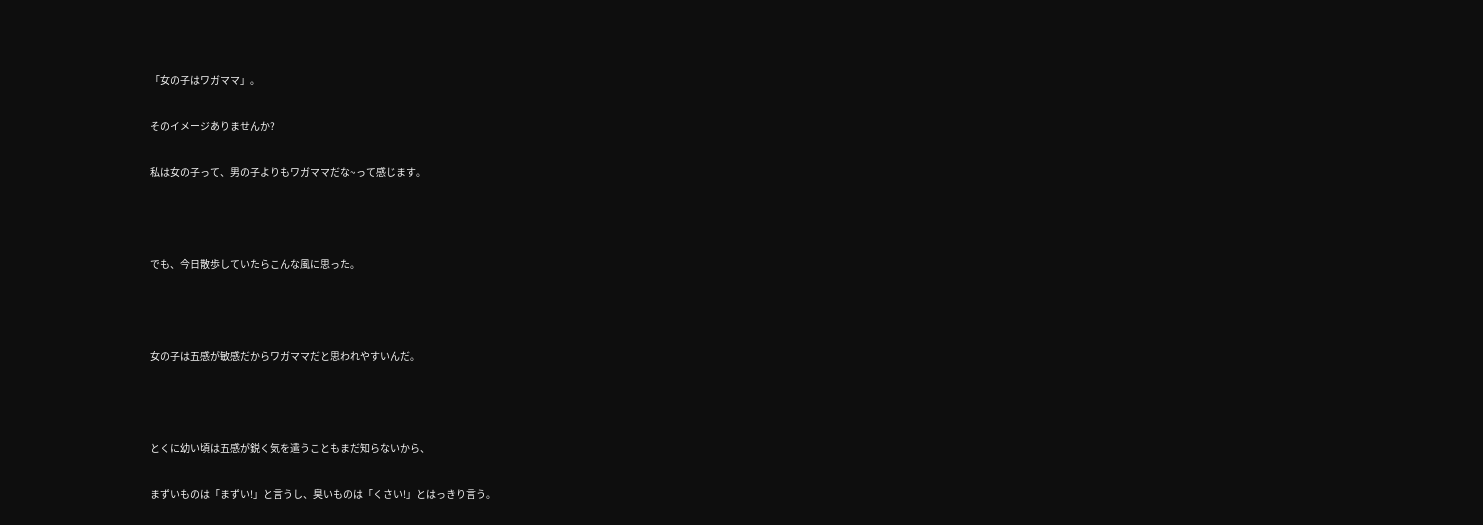「女の子はワガママ」。

そのイメージありませんか?

私は女の子って、男の子よりもワガママだな~って感じます。



でも、今日散歩していたらこんな風に思った。



女の子は五感が敏感だからワガママだと思われやすいんだ。



とくに幼い頃は五感が鋭く気を遣うこともまだ知らないから、

まずいものは「まずい!」と言うし、臭いものは「くさい!」とはっきり言う。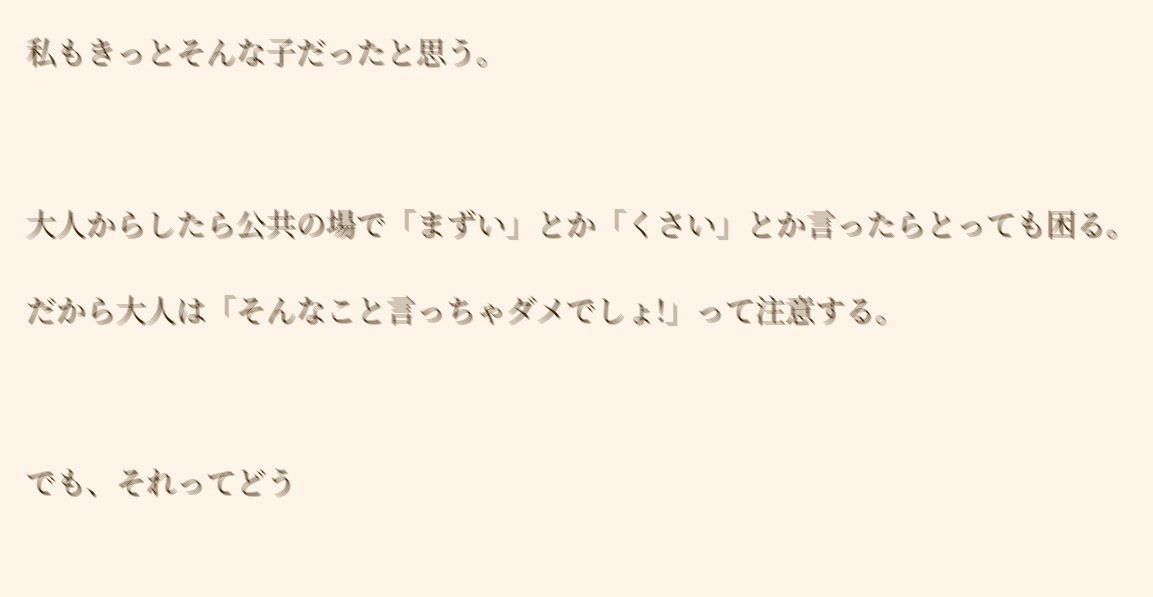私もきっとそんな子だったと思う。



大人からしたら公共の場で「まずい」とか「くさい」とか言ったらとっても困る。

だから大人は「そんなこと言っちゃダメでしょ!」って注意する。



でも、それってどう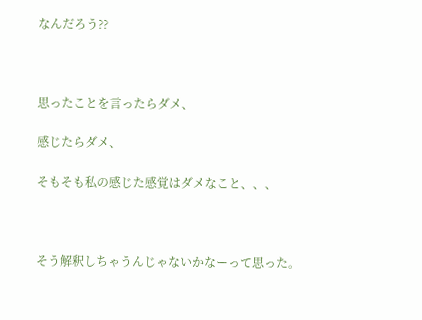なんだろう??



思ったことを言ったらダメ、

感じたらダメ、

そもそも私の感じた感覚はダメなこと、、、



そう解釈しちゃうんじゃないかなーって思った。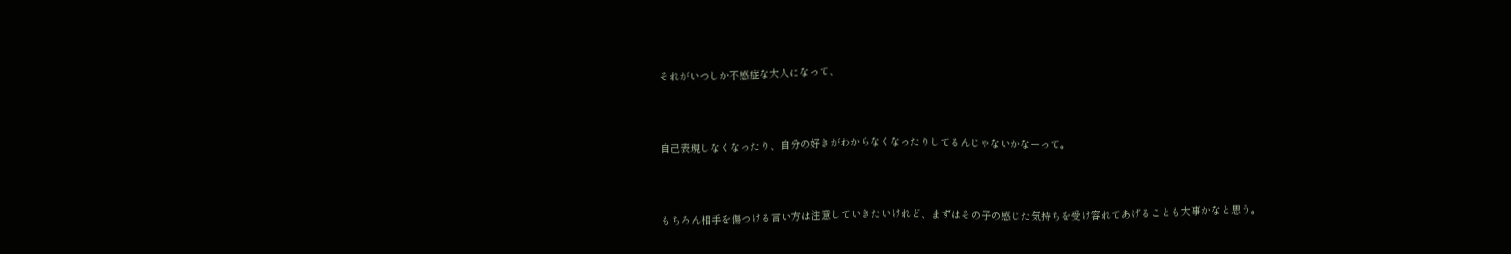それがいつしか不感症な大人になって、



自己表現しなくなったり、自分の好きがわからなくなったりしてるんじゃないかなーって。



もちろん相手を傷つける言い方は注意していきたいけれど、まずはその子の感じた気持ちを受け容れてあげることも大事かなと思う。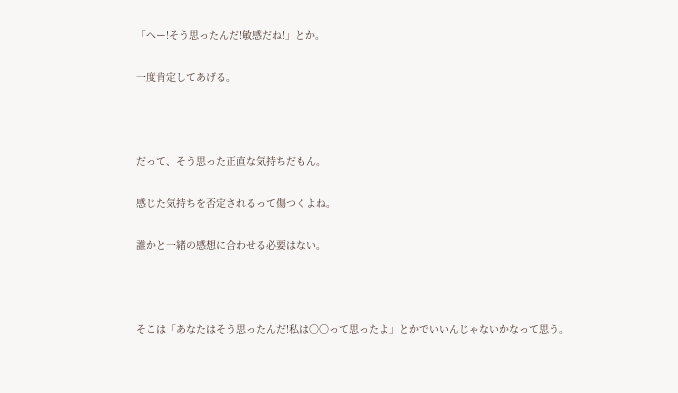「へー!そう思ったんだ!敏感だね!」とか。

一度肯定してあげる。



だって、そう思った正直な気持ちだもん。

感じた気持ちを否定されるって傷つくよね。

誰かと一緒の感想に合わせる必要はない。



そこは「あなたはそう思ったんだ!私は〇〇って思ったよ」とかでいいんじゃないかなって思う。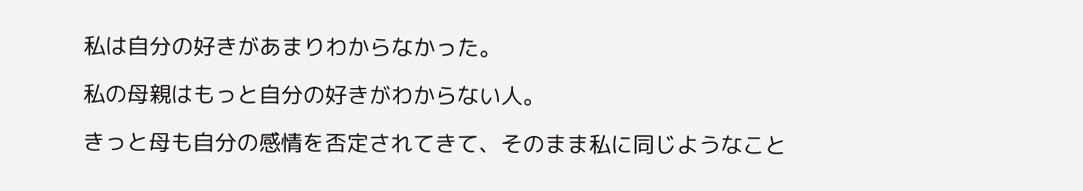私は自分の好きがあまりわからなかった。

私の母親はもっと自分の好きがわからない人。

きっと母も自分の感情を否定されてきて、そのまま私に同じようなこと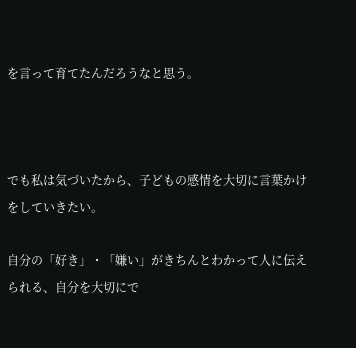を言って育てたんだろうなと思う。



でも私は気づいたから、子どもの感情を大切に言葉かけをしていきたい。

自分の「好き」・「嫌い」がきちんとわかって人に伝えられる、自分を大切にで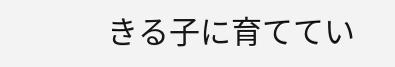きる子に育ててい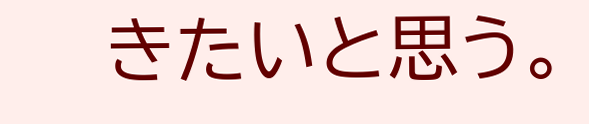きたいと思う。